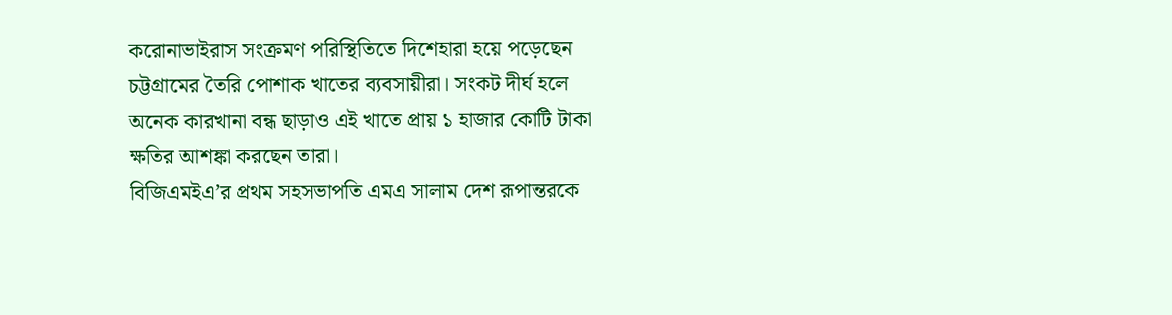করোনাভাইরাস সংক্রমণ পরিস্থিতিতে দিশেহারা হয়ে পড়েছেন চট্টগ্রামের তৈরি পোশাক খাতের ব্যবসায়ীরা। সংকট দীর্ঘ হলে অনেক কারখানা বন্ধ ছাড়াও এই খাতে প্রায় ১ হাজার কোটি টাকা ক্ষতির আশঙ্কা করছেন তারা।
বিজিএমইএ’র প্রথম সহসভাপতি এমএ সালাম দেশ রূপান্তরকে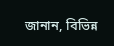জানান, বিভিন্ন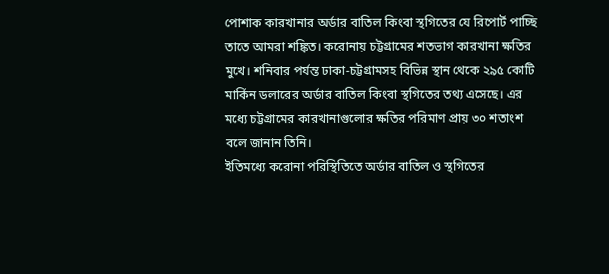পোশাক কারখানার অর্ডার বাতিল কিংবা স্থগিতের যে রিপোর্ট পাচ্ছি তাতে আমরা শঙ্কিত। করোনায় চট্টগ্রামের শতভাগ কারখানা ক্ষতির মুখে। শনিবার পর্যন্ত ঢাকা-চট্টগ্রামসহ বিভিন্ন স্থান থেকে ২৯৫ কোটি মার্কিন ডলারের অর্ডার বাতিল কিংবা স্থগিতের তথ্য এসেছে। এর মধ্যে চট্টগ্রামের কারখানাগুলোর ক্ষতির পরিমাণ প্রায় ৩০ শতাংশ বলে জানান তিনি।
ইতিমধ্যে করোনা পরিস্থিতিতে অর্ডার বাতিল ও স্থগিতের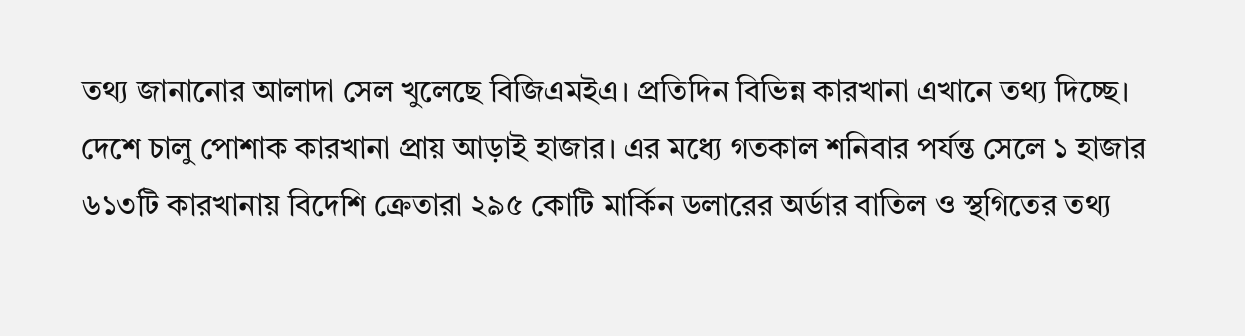তথ্য জানানোর আলাদা সেল খুলেছে বিজিএমইএ। প্রতিদিন বিভিন্ন কারখানা এখানে তথ্য দিচ্ছে। দেশে চালু পোশাক কারখানা প্রায় আড়াই হাজার। এর মধ্যে গতকাল শনিবার পর্যন্ত সেলে ১ হাজার ৬১৩টি কারখানায় বিদেশি ক্রেতারা ২৯৫ কোটি মার্কিন ডলারের অর্ডার বাতিল ও স্থগিতের তথ্য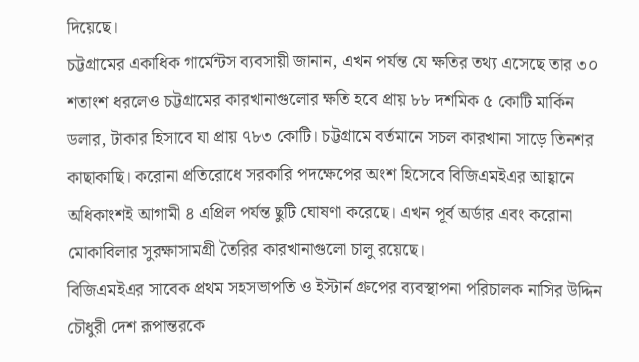দিয়েছে।
চট্টগ্রামের একাধিক গার্মেন্টস ব্যবসায়ী জানান, এখন পর্যন্ত যে ক্ষতির তথ্য এসেছে তার ৩০ শতাংশ ধরলেও চট্টগ্রামের কারখানাগুলোর ক্ষতি হবে প্রায় ৮৮ দশমিক ৫ কোটি মার্কিন ডলার, টাকার হিসাবে যা প্রায় ৭৮৩ কোটি। চট্টগ্রামে বর্তমানে সচল কারখানা সাড়ে তিনশর কাছাকাছি। করোনা প্রতিরোধে সরকারি পদক্ষেপের অংশ হিসেবে বিজিএমইএর আহ্বানে অধিকাংশই আগামী ৪ এপ্রিল পর্যন্ত ছুটি ঘোষণা করেছে। এখন পূর্ব অর্ডার এবং করোনা মোকাবিলার সুরক্ষাসামগ্রী তৈরির কারখানাগুলো চালু রয়েছে।
বিজিএমইএর সাবেক প্রথম সহসভাপতি ও ইস্টার্ন গ্রুপের ব্যবস্থাপনা পরিচালক নাসির উদ্দিন চৌধুরী দেশ রূপান্তরকে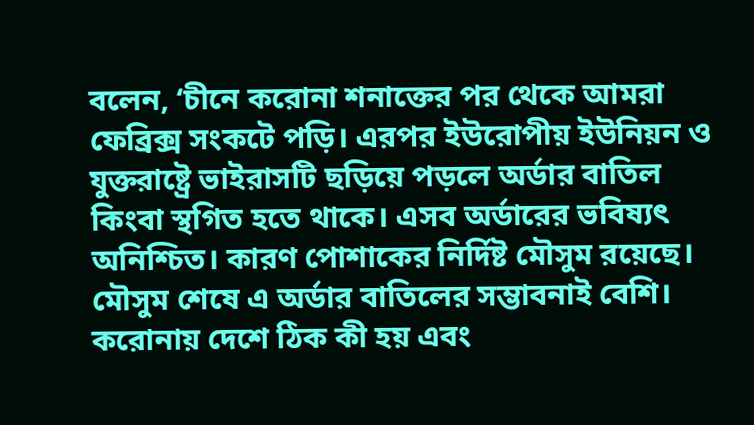বলেন, ‘চীনে করোনা শনাক্তের পর থেকে আমরা ফেব্রিক্স সংকটে পড়ি। এরপর ইউরোপীয় ইউনিয়ন ও যুক্তরাষ্ট্রে ভাইরাসটি ছড়িয়ে পড়লে অর্ডার বাতিল কিংবা স্থগিত হতে থাকে। এসব অর্ডারের ভবিষ্যৎ অনিশ্চিত। কারণ পোশাকের নির্দিষ্ট মৌসুম রয়েছে। মৌসুম শেষে এ অর্ডার বাতিলের সম্ভাবনাই বেশি। করোনায় দেশে ঠিক কী হয় এবং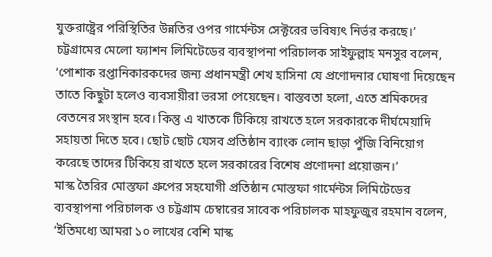যুক্তরাষ্ট্রের পরিস্থিতির উন্নতির ওপর গার্মেন্টস সেক্টরের ভবিষ্যৎ নির্ভর করছে।’
চট্টগ্রামের মেলো ফ্যাশন লিমিটেডের ব্যবস্থাপনা পরিচালক সাইফুল্লাহ মনসুর বলেন, ‘পোশাক রপ্তানিকারকদের জন্য প্রধানমন্ত্রী শেখ হাসিনা যে প্রণোদনার ঘোষণা দিয়েছেন তাতে কিছুটা হলেও ব্যবসায়ীরা ভরসা পেয়েছেন। বাস্তবতা হলো, এতে শ্রমিকদের বেতনের সংস্থান হবে। কিন্তু এ খাতকে টিকিয়ে রাখতে হলে সরকারকে দীর্ঘমেয়াদি সহায়তা দিতে হবে। ছোট ছোট যেসব প্রতিষ্ঠান ব্যাংক লোন ছাড়া পুঁজি বিনিয়োগ করেছে তাদের টিকিয়ে রাখতে হলে সরকারের বিশেষ প্রণোদনা প্রয়োজন।’
মাস্ক তৈরির মোস্তফা গ্রুপের সহযোগী প্রতিষ্ঠান মোস্তফা গার্মেন্টস লিমিটেডের ব্যবস্থাপনা পরিচালক ও চট্টগ্রাম চেম্বারের সাবেক পরিচালক মাহফুজুর রহমান বলেন, ‘ইতিমধ্যে আমরা ১০ লাখের বেশি মাস্ক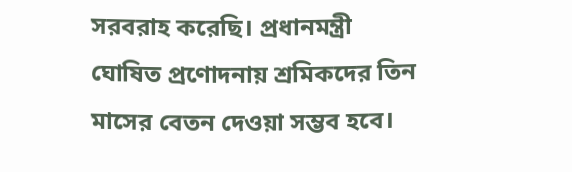সরবরাহ করেছি। প্রধানমন্ত্রী ঘোষিত প্রণোদনায় শ্রমিকদের তিন মাসের বেতন দেওয়া সম্ভব হবে।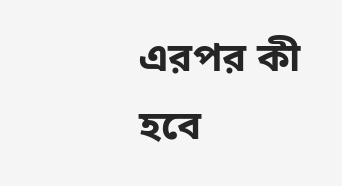এরপর কী হবে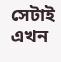সেটাই এখন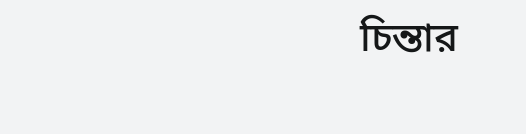চিন্তার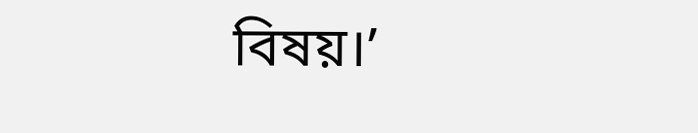বিষয়।’